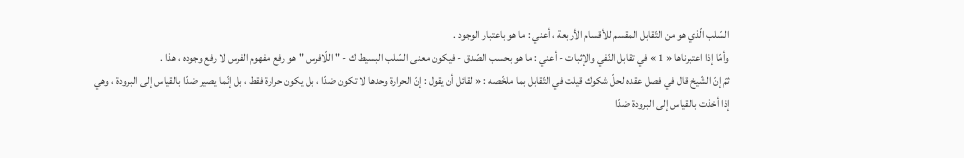السّلب الّذي هو من التّقابل المقسم للأقسام الأربعة ، أعني : ما هو باعتبار الوجود .
وأمّا إذا اعتبرناها « 1 » في تقابل النّفي والإثبات - أعني : ما هو بحسب الصّدق - فيكون معنى السّلب البسيط ك - " اللّافرس " هو رفع مفهوم الفرس لا رفع وجوده ، هذا .
ثمّ إنّ الشّيخ قال في فصل عقده لحلّ شكوك قيلت في التّقابل بما ملخّصه : « لقائل أن يقول : إنّ الحرارة وحدها لا تكون ضدّا ، بل يكون حرارة فقط ، بل إنّما يصير ضدّا بالقياس إلى البرودة ، وهي إذا أخذت بالقياس إلى البرودة ضدّا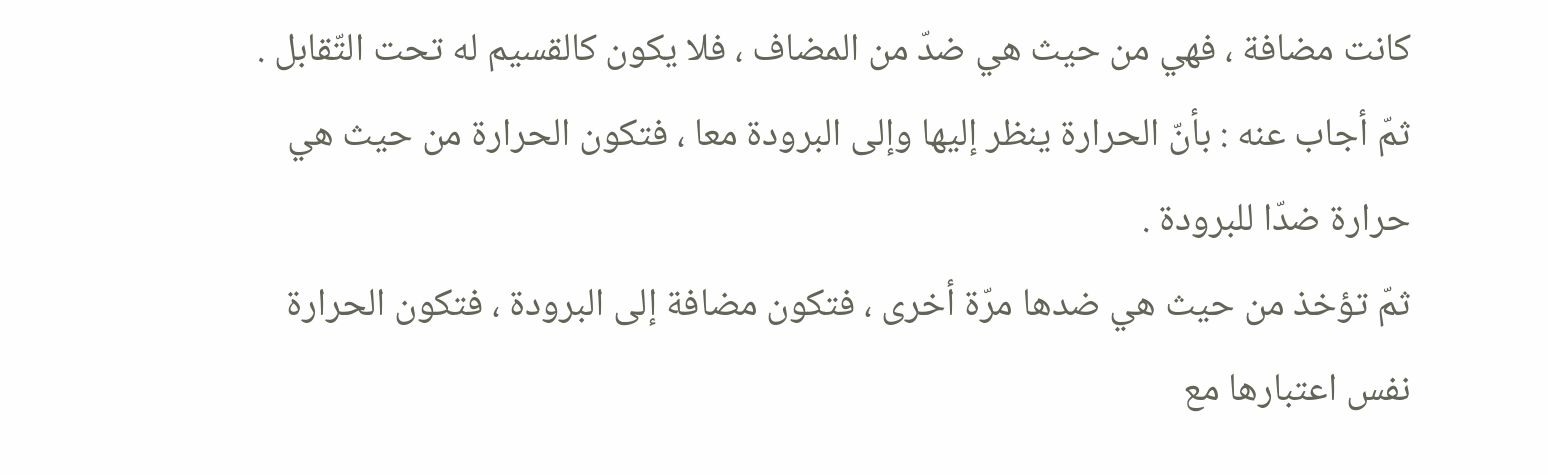كانت مضافة ، فهي من حيث هي ضدّ من المضاف ، فلا يكون كالقسيم له تحت التّقابل .
ثمّ أجاب عنه : بأنّ الحرارة ينظر إليها وإلى البرودة معا ، فتكون الحرارة من حيث هي حرارة ضدّا للبرودة .
ثمّ تؤخذ من حيث هي ضدها مرّة أخرى ، فتكون مضافة إلى البرودة ، فتكون الحرارة نفس اعتبارها مع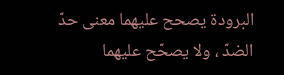البرودة يصحح عليهما معنى حدّ الضدّ ، ولا يصحّح عليهما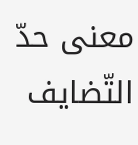معنى حدّ التّضايف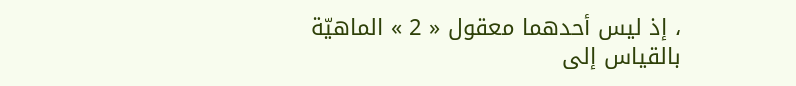، إذ ليس أحدهما معقول « 2 » الماهيّة بالقياس إلى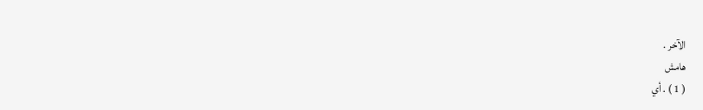الآخر .
هامش
( 1 ) . أي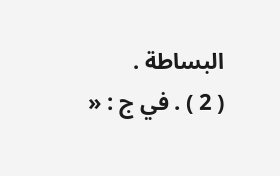البساطة .
( 2 ) . في ج : «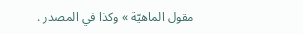مقول الماهيّة » وكذا في المصدر .